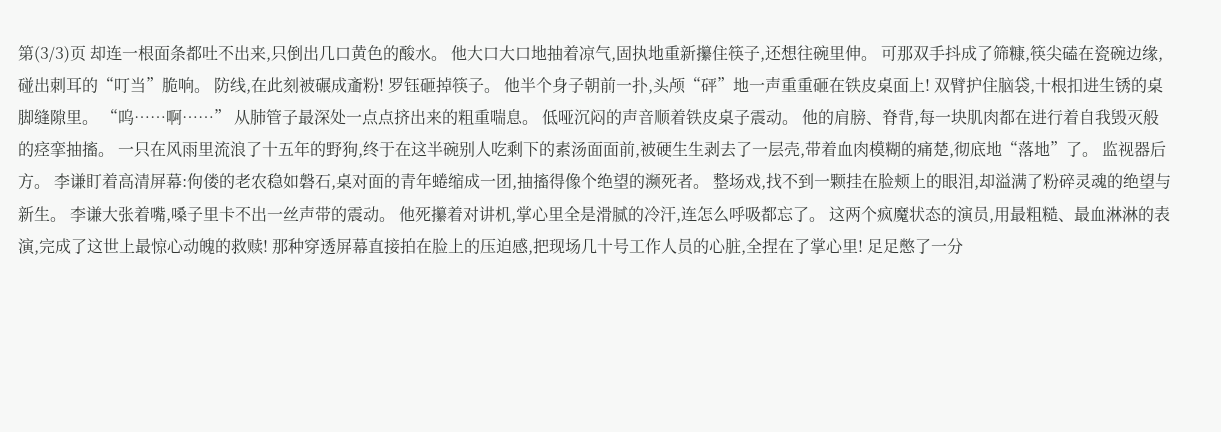第(3/3)页 却连一根面条都吐不出来,只倒出几口黄色的酸水。 他大口大口地抽着凉气,固执地重新攥住筷子,还想往碗里伸。 可那双手抖成了筛糠,筷尖磕在瓷碗边缘,碰出刺耳的“叮当”脆响。 防线,在此刻被碾成齑粉! 罗钰砸掉筷子。 他半个身子朝前一扑,头颅“砰”地一声重重砸在铁皮桌面上! 双臂护住脑袋,十根扣进生锈的桌脚缝隙里。 “呜……啊……” 从肺管子最深处一点点挤出来的粗重喘息。 低哑沉闷的声音顺着铁皮桌子震动。 他的肩膀、脊背,每一块肌肉都在进行着自我毁灭般的痉挛抽搐。 一只在风雨里流浪了十五年的野狗,终于在这半碗别人吃剩下的素汤面面前,被硬生生剥去了一层壳,带着血肉模糊的痛楚,彻底地“落地”了。 监视器后方。 李谦盯着高清屏幕:佝偻的老农稳如磐石,桌对面的青年蜷缩成一团,抽搐得像个绝望的濒死者。 整场戏,找不到一颗挂在脸颊上的眼泪,却溢满了粉碎灵魂的绝望与新生。 李谦大张着嘴,嗓子里卡不出一丝声带的震动。 他死攥着对讲机,掌心里全是滑腻的冷汗,连怎么呼吸都忘了。 这两个疯魔状态的演员,用最粗糙、最血淋淋的表演,完成了这世上最惊心动魄的救赎! 那种穿透屏幕直接拍在脸上的压迫感,把现场几十号工作人员的心脏,全捏在了掌心里! 足足憋了一分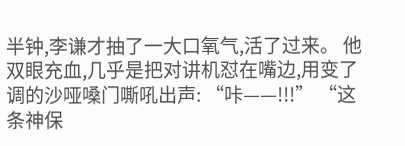半钟,李谦才抽了一大口氧气,活了过来。 他双眼充血,几乎是把对讲机怼在嘴边,用变了调的沙哑嗓门嘶吼出声: “咔——!!!” “这条神保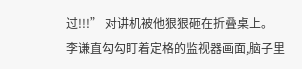过!!!” 对讲机被他狠狠砸在折叠桌上。 李谦直勾勾盯着定格的监视器画面,脑子里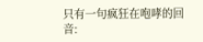只有一句疯狂在咆哮的回音: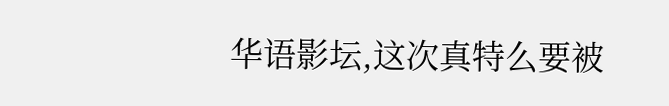华语影坛,这次真特么要被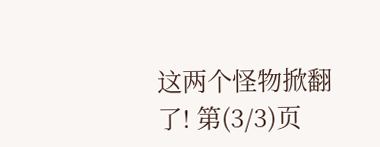这两个怪物掀翻了! 第(3/3)页